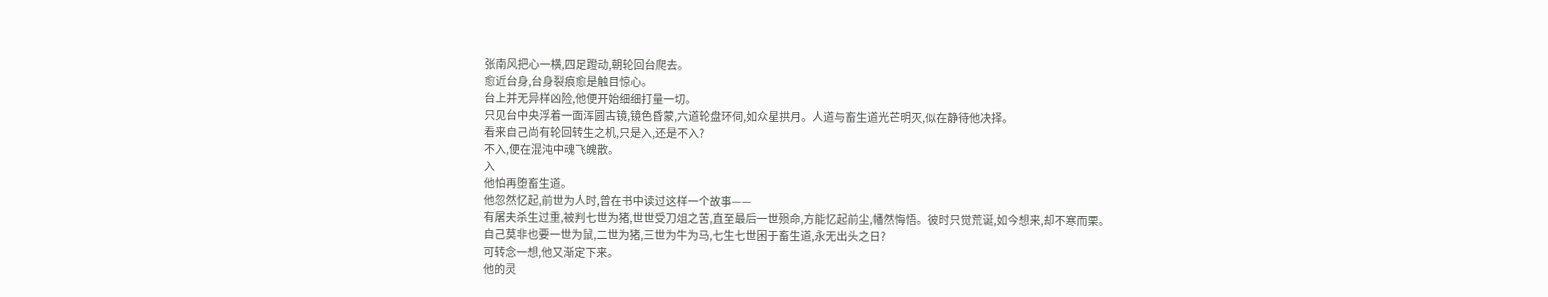张南风把心一横,四足蹬动,朝轮回台爬去。
愈近台身,台身裂痕愈是触目惊心。
台上并无异样凶险,他便开始细细打量一切。
只见台中央浮着一面浑圆古镜,镜色昏蒙,六道轮盘环伺,如众星拱月。人道与畜生道光芒明灭,似在静待他决择。
看来自己尚有轮回转生之机,只是入,还是不入?
不入,便在混沌中魂飞魄散。
入
他怕再堕畜生道。
他忽然忆起,前世为人时,曾在书中读过这样一个故事——
有屠夫杀生过重,被判七世为猪,世世受刀俎之苦,直至最后一世殒命,方能忆起前尘,幡然悔悟。彼时只觉荒诞,如今想来,却不寒而栗。
自己莫非也要一世为鼠,二世为猪,三世为牛为马,七生七世困于畜生道,永无出头之日?
可转念一想,他又渐定下来。
他的灵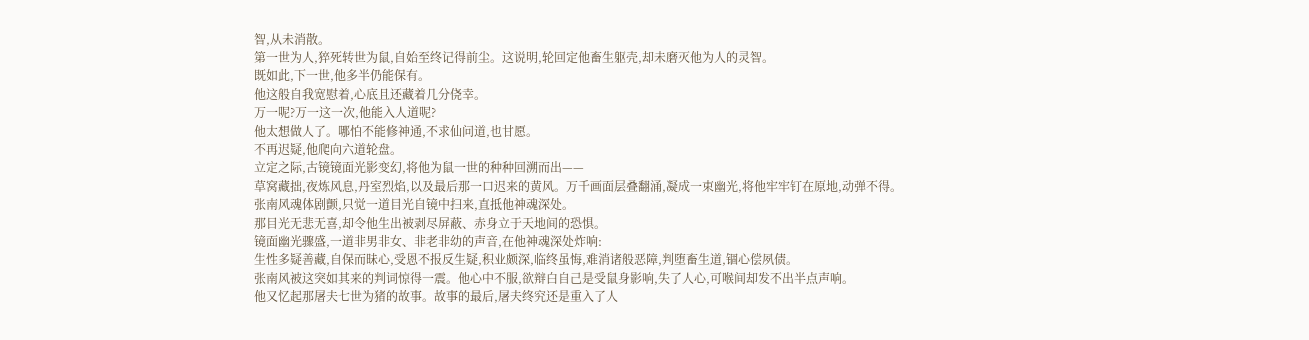智,从未消散。
第一世为人,猝死转世为鼠,自始至终记得前尘。这说明,轮回定他畜生躯壳,却未磨灭他为人的灵智。
既如此,下一世,他多半仍能保有。
他这般自我宽慰着,心底且还藏着几分侥幸。
万一呢?万一这一次,他能入人道呢?
他太想做人了。哪怕不能修神通,不求仙问道,也甘愿。
不再迟疑,他爬向六道轮盘。
立定之际,古镜镜面光影变幻,将他为鼠一世的种种回溯而出——
草窝藏拙,夜炼风息,丹室烈焰,以及最后那一口迟来的黄风。万千画面层叠翻涌,凝成一束幽光,将他牢牢钉在原地,动弹不得。
张南风魂体剧颤,只觉一道目光自镜中扫来,直抵他神魂深处。
那目光无悲无喜,却令他生出被剥尽屏蔽、赤身立于天地间的恐惧。
镜面幽光骤盛,一道非男非女、非老非幼的声音,在他神魂深处炸响:
生性多疑善藏,自保而昧心,受恩不报反生疑,积业颇深,临终虽悔,难消诸般恶障,判堕畜生道,锢心偿夙债。
张南风被这突如其来的判词惊得一震。他心中不服,欲辩白自己是受鼠身影响,失了人心,可喉间却发不出半点声响。
他又忆起那屠夫七世为猪的故事。故事的最后,屠夫终究还是重入了人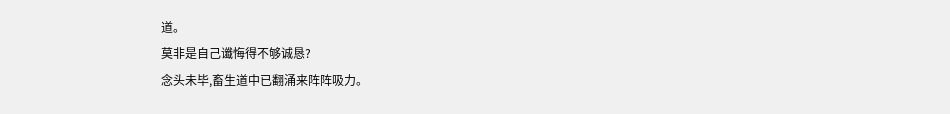道。
莫非是自己谶悔得不够诚恳?
念头未毕,畜生道中已翻涌来阵阵吸力。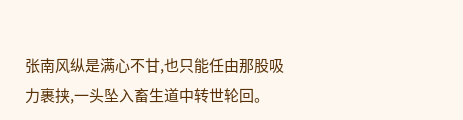张南风纵是满心不甘,也只能任由那股吸力裹挟,一头坠入畜生道中转世轮回。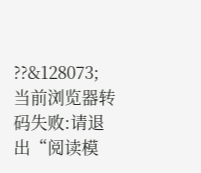??&128073; 当前浏览器转码失败:请退出“阅读模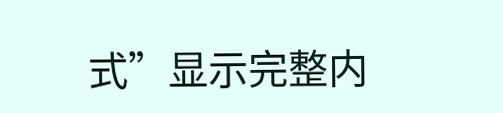式”显示完整内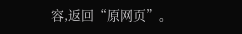容,返回“原网页”。